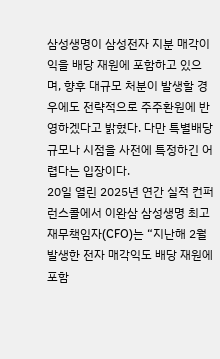삼성생명이 삼성전자 지분 매각이익을 배당 재원에 포함하고 있으며, 향후 대규모 처분이 발생할 경우에도 전략적으로 주주환원에 반영하겠다고 밝혔다. 다만 특별배당 규모나 시점을 사전에 특정하긴 어렵다는 입장이다.
20일 열린 2025년 연간 실적 컨퍼런스콜에서 이완삼 삼성생명 최고재무책임자(CFO)는 “지난해 2월 발생한 전자 매각익도 배당 재원에 포함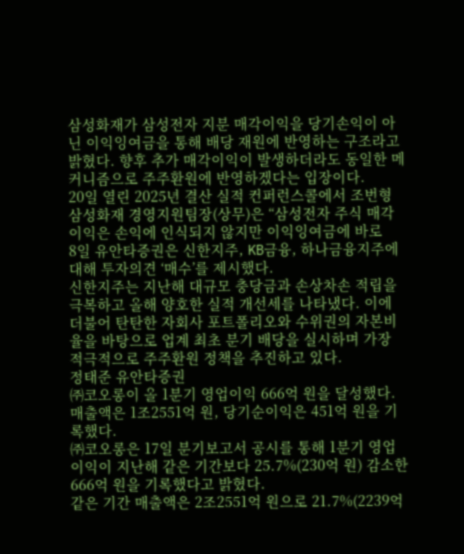삼성화재가 삼성전자 지분 매각이익을 당기손익이 아닌 이익잉여금을 통해 배당 재원에 반영하는 구조라고 밝혔다. 향후 추가 매각이익이 발생하더라도 동일한 메커니즘으로 주주환원에 반영하겠다는 입장이다.
20일 열린 2025년 결산 실적 컨퍼런스콜에서 조번형 삼성화재 경영지원팀장(상무)은 “삼성전자 주식 매각이익은 손익에 인식되지 않지만 이익잉여금에 바로
8일 유안타증권은 신한지주, KB금융, 하나금융지주에 대해 투자의견 ‘매수’를 제시했다.
신한지주는 지난해 대규모 충당금과 손상차손 적립을 극복하고 올해 양호한 실적 개선세를 나타냈다. 이에 더불어 탄탄한 자회사 포트폴리오와 수위권의 자본비율을 바탕으로 업계 최초 분기 배당을 실시하며 가장 적극적으로 주주환원 정책을 추진하고 있다.
정태준 유안타증권
㈜코오롱이 올 1분기 영업이익 666억 원을 달성했다. 매출액은 1조2551억 원, 당기순이익은 451억 원을 기록했다.
㈜코오롱은 17일 분기보고서 공시를 통해 1분기 영업이익이 지난해 같은 기간보다 25.7%(230억 원) 감소한 666억 원을 기록했다고 밝혔다.
같은 기간 매출액은 2조2551억 원으로 21.7%(2239억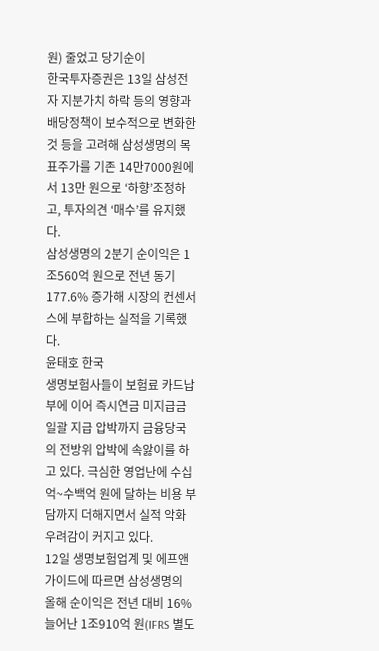원) 줄었고 당기순이
한국투자증권은 13일 삼성전자 지분가치 하락 등의 영향과 배당정책이 보수적으로 변화한 것 등을 고려해 삼성생명의 목표주가를 기존 14만7000원에서 13만 원으로 ‘하향’조정하고, 투자의견 ‘매수’를 유지했다.
삼성생명의 2분기 순이익은 1조560억 원으로 전년 동기 177.6% 증가해 시장의 컨센서스에 부합하는 실적을 기록했다.
윤태호 한국
생명보험사들이 보험료 카드납부에 이어 즉시연금 미지급금 일괄 지급 압박까지 금융당국의 전방위 압박에 속앓이를 하고 있다. 극심한 영업난에 수십억~수백억 원에 달하는 비용 부담까지 더해지면서 실적 악화 우려감이 커지고 있다.
12일 생명보험업계 및 에프앤가이드에 따르면 삼성생명의 올해 순이익은 전년 대비 16% 늘어난 1조910억 원(IFRS 별도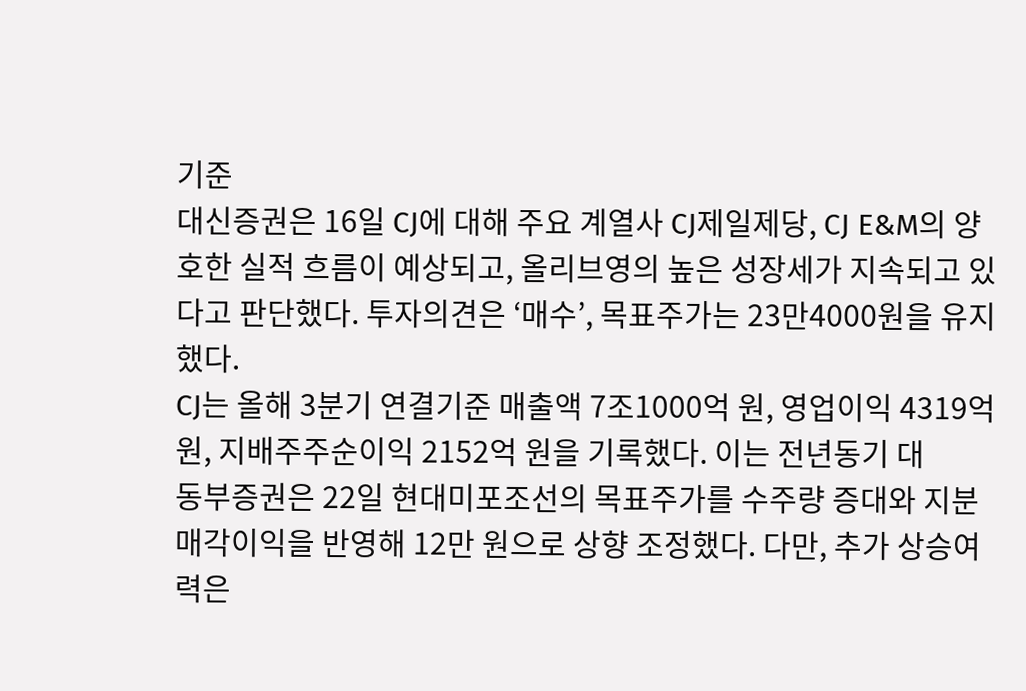기준
대신증권은 16일 CJ에 대해 주요 계열사 CJ제일제당, CJ E&M의 양호한 실적 흐름이 예상되고, 올리브영의 높은 성장세가 지속되고 있다고 판단했다. 투자의견은 ‘매수’, 목표주가는 23만4000원을 유지했다.
CJ는 올해 3분기 연결기준 매출액 7조1000억 원, 영업이익 4319억 원, 지배주주순이익 2152억 원을 기록했다. 이는 전년동기 대
동부증권은 22일 현대미포조선의 목표주가를 수주량 증대와 지분매각이익을 반영해 12만 원으로 상향 조정했다. 다만, 추가 상승여력은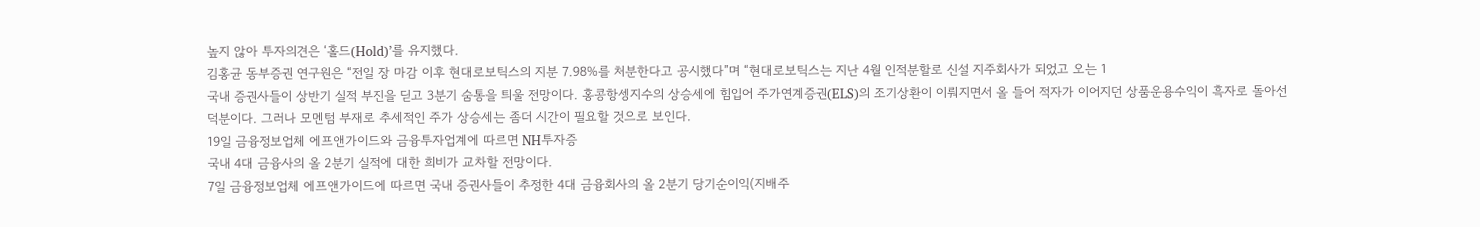높지 않아 투자의견은 ‘홀드(Hold)’를 유지했다.
김홍균 동부증권 연구원은 “전일 장 마감 이후 현대로보틱스의 지분 7.98%를 처분한다고 공시했다”며 “현대로보틱스는 지난 4월 인적분할로 신설 지주회사가 되었고 오는 1
국내 증권사들이 상반기 실적 부진을 딛고 3분기 숨통을 틔울 전망이다. 홍콩항셍지수의 상승세에 힘입어 주가연계증권(ELS)의 조기상환이 이뤄지면서 올 들어 적자가 이어지던 상품운용수익이 흑자로 돌아선 덕분이다. 그러나 모멘텀 부재로 추세적인 주가 상승세는 좀더 시간이 필요할 것으로 보인다.
19일 금융정보업체 에프앤가이드와 금융투자업계에 따르면 NH투자증
국내 4대 금융사의 올 2분기 실적에 대한 희비가 교차할 전망이다.
7일 금융정보업체 에프앤가이드에 따르면 국내 증권사들이 추정한 4대 금융회사의 올 2분기 당기순이익(지배주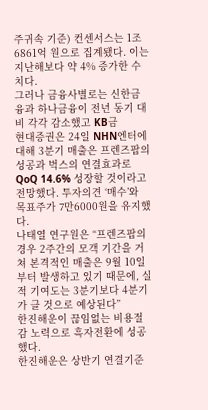주귀속 기준) 컨센서스는 1조6861억 원으로 집계됐다. 이는 지난해보다 약 4% 증가한 수치다.
그러나 금융사별로는 신한금융과 하나금융이 전년 동기 대비 각각 감소했고 KB금
현대증권은 24일 NHN엔터에 대해 3분기 매출은 프렌즈팝의 성공과 벅스의 연결효과로 QoQ 14.6% 성장할 것이라고 전망했다. 투자의견 ‘매수’와 목표주가 7만6000원을 유지했다.
나태열 연구원은 “프렌즈팝의 경우 2주간의 모객 기간을 거쳐 본격적인 매출은 9월 10일부터 발생하고 있기 때문에, 실적 기여도는 3분기보다 4분기가 클 것으로 예상된다”
한진해운이 끊임없는 비용절감 노력으로 흑자전환에 성공했다.
한진해운은 상반기 연결기준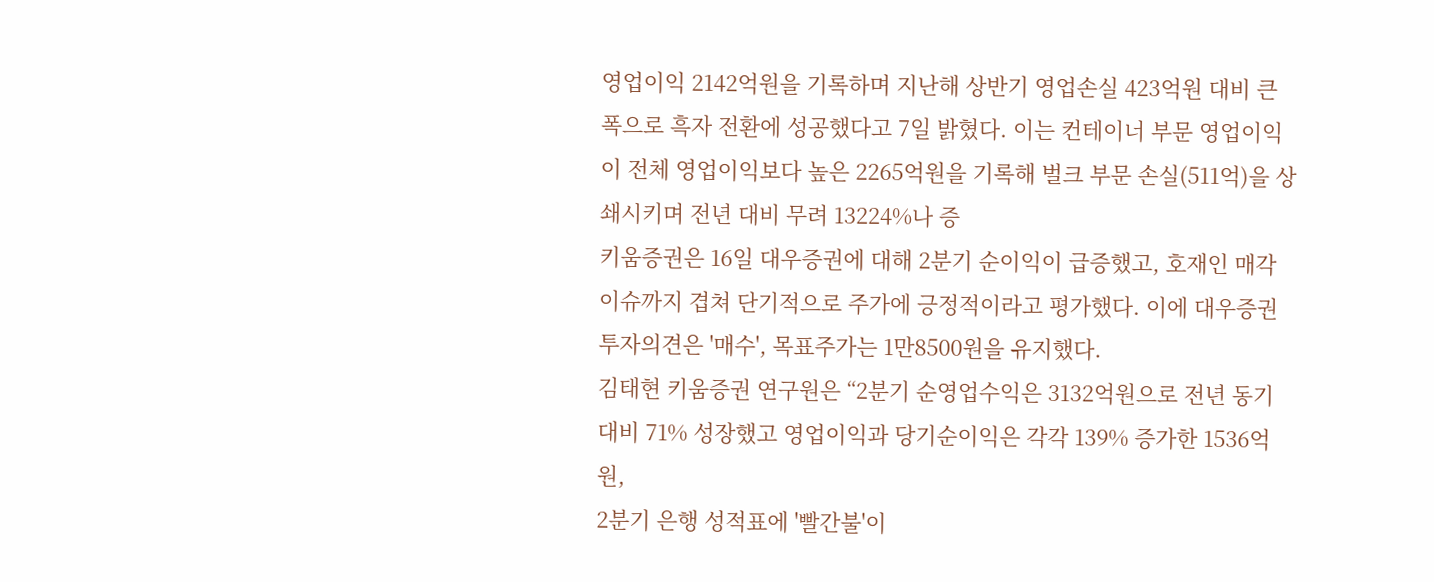영업이익 2142억원을 기록하며 지난해 상반기 영업손실 423억원 대비 큰 폭으로 흑자 전환에 성공했다고 7일 밝혔다. 이는 컨테이너 부문 영업이익이 전체 영업이익보다 높은 2265억원을 기록해 벌크 부문 손실(511억)을 상쇄시키며 전년 대비 무려 13224%나 증
키움증권은 16일 대우증권에 대해 2분기 순이익이 급증했고, 호재인 매각 이슈까지 겹쳐 단기적으로 주가에 긍정적이라고 평가했다. 이에 대우증권 투자의견은 '매수', 목표주가는 1만8500원을 유지했다.
김태현 키움증권 연구원은 “2분기 순영업수익은 3132억원으로 전년 동기 대비 71% 성장했고 영업이익과 당기순이익은 각각 139% 증가한 1536억원,
2분기 은행 성적표에 '빨간불'이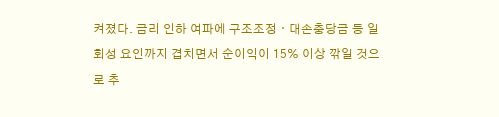켜졌다. 금리 인하 여파에 구조조정ㆍ대손충당금 등 일회성 요인까지 겹치면서 순이익이 15% 이상 깎일 것으로 추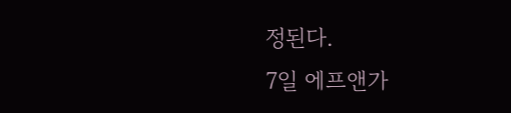정된다.
7일 에프앤가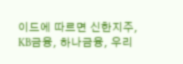이드에 따르면 신한지주, KB금융, 하나금융, 우리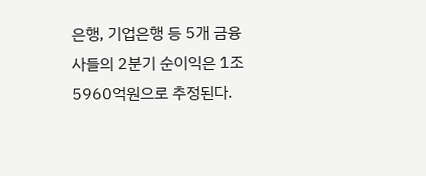은행, 기업은행 등 5개 금융사들의 2분기 순이익은 1조5960억원으로 추정된다.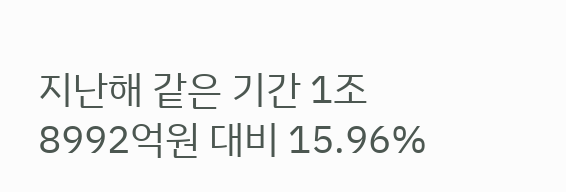지난해 같은 기간 1조8992억원 대비 15.96%